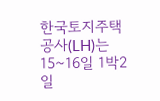한국토지주택공사(LH)는 15~16일 1박2일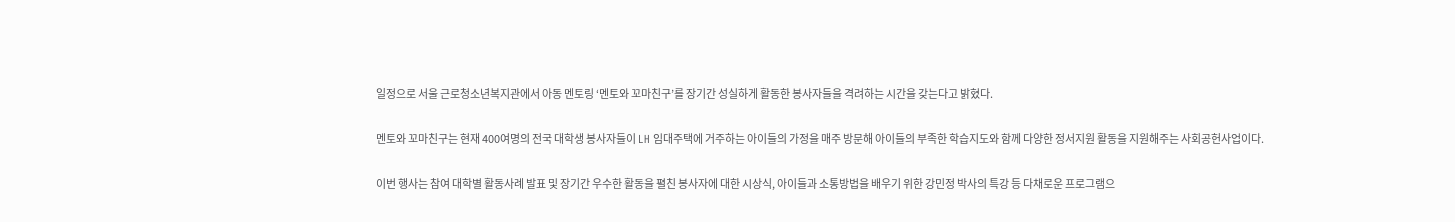일정으로 서울 근로청소년복지관에서 아동 멘토링 ‘멘토와 꼬마친구’를 장기간 성실하게 활동한 봉사자들을 격려하는 시간을 갖는다고 밝혔다.

멘토와 꼬마친구는 현재 400여명의 전국 대학생 봉사자들이 LH 임대주택에 거주하는 아이들의 가정을 매주 방문해 아이들의 부족한 학습지도와 함께 다양한 정서지원 활동을 지원해주는 사회공헌사업이다.

이번 행사는 참여 대학별 활동사례 발표 및 장기간 우수한 활동을 펼친 봉사자에 대한 시상식, 아이들과 소통방법을 배우기 위한 강민정 박사의 특강 등 다채로운 프로그램으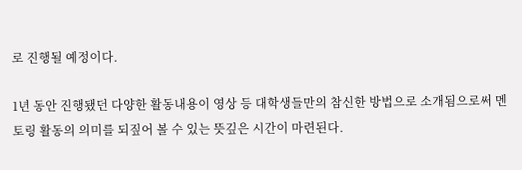로 진행될 예정이다.

1년 동안 진행됐던 다양한 활동내용이 영상 등 대학생들만의 참신한 방법으로 소개됨으로써 멘토링 활동의 의미를 되짚어 볼 수 있는 뜻깊은 시간이 마련된다.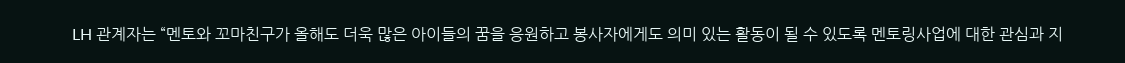LH 관계자는 “멘토와 꼬마친구가 올해도 더욱 많은 아이들의 꿈을 응원하고 봉사자에게도 의미 있는 활동이 될 수 있도록 멘토링사업에 대한 관심과 지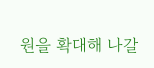원을 확대해 나갈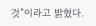것”이라고 밝혔다.